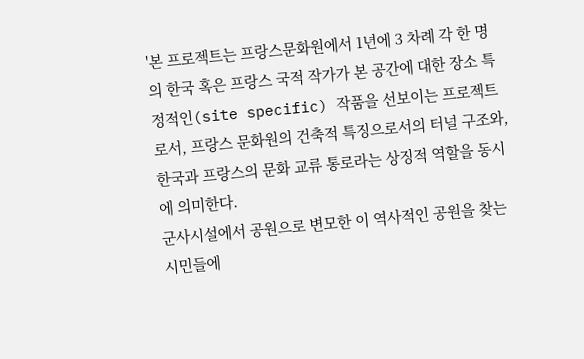'본 프로젝트는 프랑스문화원에서 1년에 3 차례 각 한 명의 한국 혹은 프랑스 국적 작가가 본 공간에 대한 장소 특정적인(site specific) 작품을 선보이는 프로젝트로서, 프랑스 문화원의 건축적 특징으로서의 터널 구조와, 한국과 프랑스의 문화 교류 통로라는 상징적 역할을 동시에 의미한다.
군사시설에서 공원으로 변모한 이 역사적인 공원을 찾는 시민들에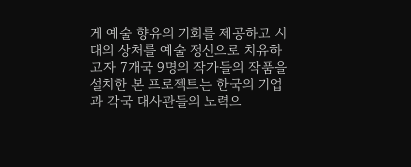게 예술 향유의 기회를 제공하고 시대의 상처를 예술 정신으로 치유하고자 7개국 9명의 작가들의 작품을 설치한 본 프로젝트는 한국의 기업과 각국 대사관들의 노력으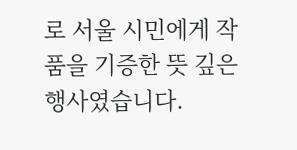로 서울 시민에게 작품을 기증한 뜻 깊은 행사였습니다.